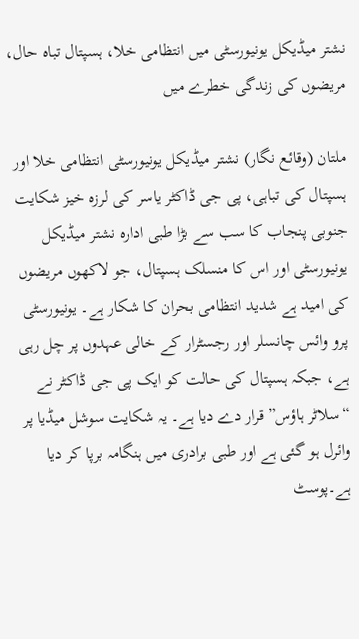نشتر میڈیکل یونیورسٹی میں انتظامی خلا، ہسپتال تباہ حال، مریضوں کی زندگی خطرے میں

ملتان (وقائع نگار) نشتر میڈیکل یونیورسٹی انتظامی خلا اور ہسپتال کی تباہی، پی جی ڈاکٹر یاسر کی لرزہ خیز شکایت جنوبی پنجاب کا سب سے بڑا طبی ادارہ نشتر میڈیکل یونیورسٹی اور اس کا منسلک ہسپتال، جو لاکھوں مریضوں کی امید ہے شدید انتظامی بحران کا شکار ہے۔ یونیورسٹی پرو وائس چانسلر اور رجسٹرار کے خالی عہدوں پر چل رہی ہے، جبکہ ہسپتال کی حالت کو ایک پی جی ڈاکٹر نے “سلاٹر ہاؤس” قرار دے دیا ہے۔ یہ شکایت سوشل میڈیا پر وائرل ہو گئی ہے اور طبی برادری میں ہنگامہ برپا کر دیا ہے۔پوسٹ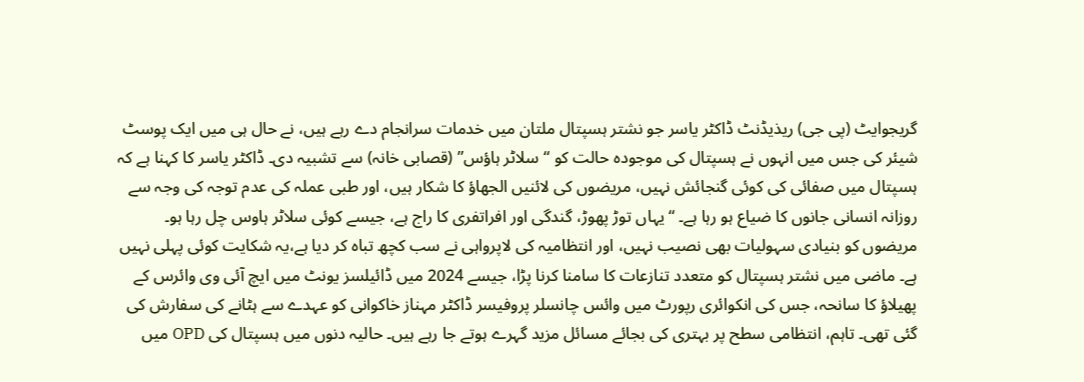گریجوایٹ (پی جی) ریذیڈنٹ ڈاکٹر یاسر جو نشتر ہسپتال ملتان میں خدمات سرانجام دے رہے ہیں، نے حال ہی میں ایک پوسٹ شیئر کی جس میں انہوں نے ہسپتال کی موجودہ حالت کو “سلاٹر ہاؤس” (قصابی خانہ) سے تشبیہ دی۔ ڈاکٹر یاسر کا کہنا ہے کہ ہسپتال میں صفائی کی کوئی گنجائش نہیں، مریضوں کی لائنیں الجھاؤ کا شکار ہیں، اور طبی عملہ کی عدم توجہ کی وجہ سے روزانہ انسانی جانوں کا ضیاع ہو رہا ہے۔ “یہاں توڑ پھوڑ، گندگی اور افراتفری کا راج ہے، جیسے کوئی سلاٹر ہاوس چل رہا ہو۔ مریضوں کو بنیادی سہولیات بھی نصیب نہیں، اور انتظامیہ کی لاپرواہی نے سب کچھ تباہ کر دیا ہے،یہ شکایت کوئی پہلی نہیں ہے۔ ماضی میں نشتر ہسپتال کو متعدد تنازعات کا سامنا کرنا پڑا، جیسے 2024 میں ڈائیلسز یونٹ میں ایچ آئی وی وائرس کے پھیلاؤ کا سانحہ، جس کی انکوائری رپورٹ میں وائس چانسلر پروفیسر ڈاکٹر مہناز خاکوانی کو عہدے سے ہٹانے کی سفارش کی گئی تھی۔ تاہم، انتظامی سطح پر بہتری کی بجائے مسائل مزید گہرے ہوتے جا رہے ہیں۔ حالیہ دنوں میں ہسپتال کی OPD میں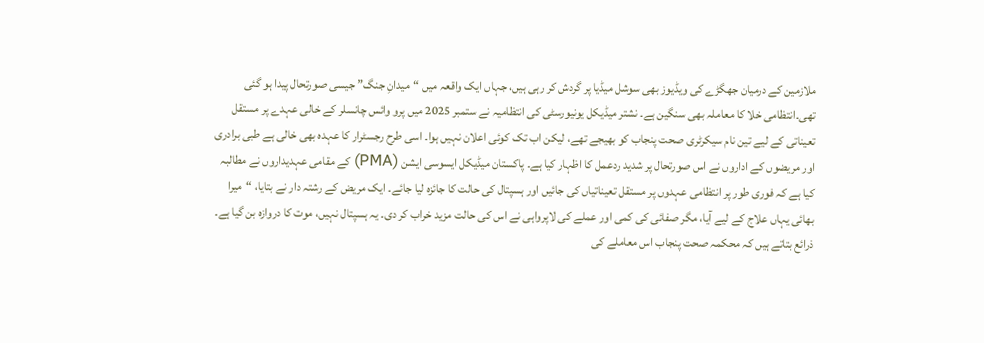ملازمین کے درمیان جھگڑے کی ویڈیوز بھی سوشل میڈیا پر گردش کر رہی ہیں، جہاں ایک واقعہ میں “میدانِ جنگ” جیسی صورتحال پیدا ہو گئی تھی۔انتظامی خلا کا معاملہ بھی سنگین ہے۔ نشتر میڈیکل یونیورسٹی کی انتظامیہ نے ستمبر 2025 میں پرو وائس چانسلر کے خالی عہدے پر مستقل تعیناتی کے لیے تین نام سیکرٹری صحت پنجاب کو بھیجے تھے، لیکن اب تک کوئی اعلان نہیں ہوا۔ اسی طرح رجسٹرار کا عہدہ بھی خالی ہے طبی برادری اور مریضوں کے اداروں نے اس صورتحال پر شدید ردعمل کا اظہار کیا ہے۔ پاکستان میڈیکل ایسوسی ایشن (PMA) کے مقامی عہدیداروں نے مطالبہ کیا ہے کہ فوری طور پر انتظامی عہدوں پر مستقل تعیناتیاں کی جائیں اور ہسپتال کی حالت کا جائزہ لیا جائے۔ ایک مریض کے رشتہ دار نے بتایا، “میرا بھائی یہاں علاج کے لیے آیا، مگر صفائی کی کمی اور عملے کی لاپرواہی نے اس کی حالت مزید خراب کر دی۔ یہ ہسپتال نہیں، موت کا دروازہ بن گیا ہے۔ ذرائع بتاتے ہیں کہ محکمہ صحت پنجاب اس معاملے کی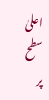اعلیٰ سطح پر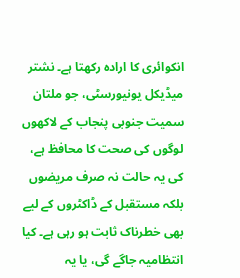انکوائری کا ارادہ رکھتا ہے۔ نشتر میڈیکل یونیورسٹی، جو ملتان سمیت جنوبی پنجاب کے لاکھوں لوگوں کی صحت کا محافظ ہے، کی یہ حالت نہ صرف مریضوں بلکہ مستقبل کے ڈاکٹروں کے لیے بھی خطرناک ثابت ہو رہی ہے۔ کیا انتظامیہ جاگے گی، یا یہ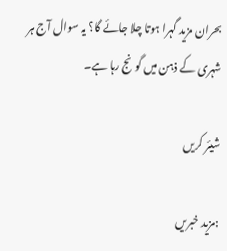بحران مزید گہرا ہوتا چلا جائے گا؟ یہ سوال آج ہر شہری کے ذہن میں گونج رہا ہے۔

شیئر کریں

:مزید خبریں